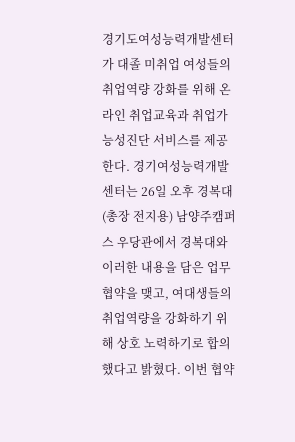경기도여성능력개발센터가 대졸 미취업 여성들의 취업역량 강화를 위해 온라인 취업교육과 취업가능성진단 서비스를 제공한다. 경기여성능력개발센터는 26일 오후 경복대(총장 전지용) 남양주캠퍼스 우당관에서 경복대와 이러한 내용을 담은 업무 협약을 맺고, 여대생들의 취업역량을 강화하기 위해 상호 노력하기로 합의했다고 밝혔다. 이번 협약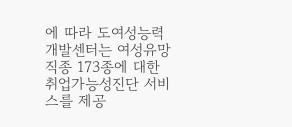에 따라 도여성능력개발센터는 여성유망직종 173종에 대한 취업가능성진단 서비스를 제공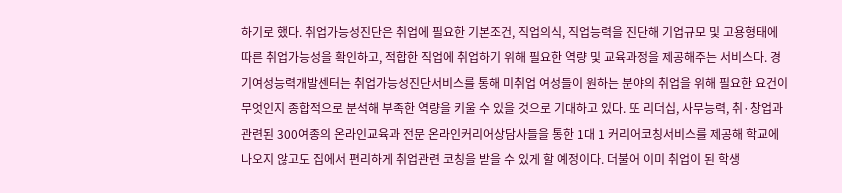하기로 했다. 취업가능성진단은 취업에 필요한 기본조건, 직업의식, 직업능력을 진단해 기업규모 및 고용형태에 따른 취업가능성을 확인하고, 적합한 직업에 취업하기 위해 필요한 역량 및 교육과정을 제공해주는 서비스다. 경기여성능력개발센터는 취업가능성진단서비스를 통해 미취업 여성들이 원하는 분야의 취업을 위해 필요한 요건이 무엇인지 종합적으로 분석해 부족한 역량을 키울 수 있을 것으로 기대하고 있다. 또 리더십, 사무능력, 취·창업과 관련된 300여종의 온라인교육과 전문 온라인커리어상담사들을 통한 1대 1 커리어코칭서비스를 제공해 학교에 나오지 않고도 집에서 편리하게 취업관련 코칭을 받을 수 있게 할 예정이다. 더불어 이미 취업이 된 학생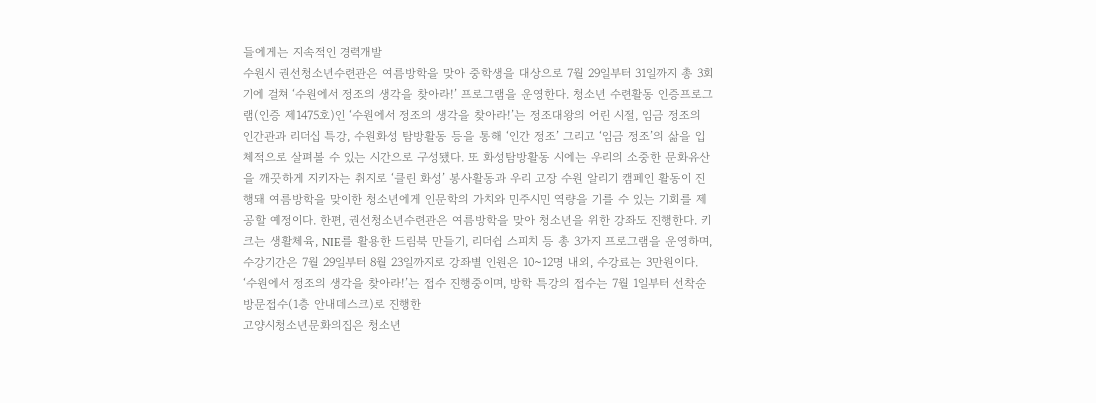들에게는 지속적인 경력개발
수원시 권선청소년수련관은 여름방학을 맞아 중학생을 대상으로 7월 29일부터 31일까지 총 3회기에 걸쳐 ‘수원에서 정조의 생각을 찾아라!’ 프로그램을 운영한다. 청소년 수련활동 인증프로그램(인증 제1475호)인 ‘수원에서 정조의 생각을 찾아라!’는 정조대왕의 어린 시절, 임금 정조의 인간관과 리더십 특강, 수원화성 탐방활동 등을 통해 ‘인간 정조’ 그리고 ‘임금 정조’의 삶을 입체적으로 살펴볼 수 있는 시간으로 구성됐다. 또 화성탐방활동 시에는 우리의 소중한 문화유산을 깨끗하게 지키자는 취지로 ‘클린 화성’ 봉사활동과 우리 고장 수원 알리기 캠페인 활동이 진행돼 여름방학을 맞이한 청소년에게 인문학의 가치와 민주시민 역량을 기를 수 있는 기회를 제공할 예정이다. 한편, 권선청소년수련관은 여름방학을 맞아 청소년을 위한 강좌도 진행한다. 키크는 생활체육, NIE를 활용한 드림북 만들기, 리더쉽 스피치 등 총 3가지 프로그램을 운영하며, 수강기간은 7월 29일부터 8월 23일까지로 강좌별 인원은 10~12명 내외, 수강료는 3만원이다. ‘수원에서 정조의 생각을 찾아라!’는 접수 진행중이며, 방학 특강의 접수는 7월 1일부터 선착순 방문접수(1층 안내데스크)로 진행한
고양시청소년문화의집은 청소년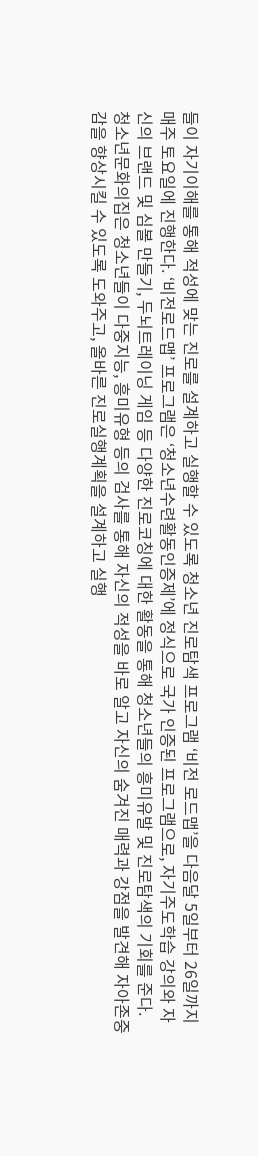들이 자기이해를 통해 적성에 맞는 진로를 설계하고 실행할 수 있도록 청소년 진로탐색 프로그램 ‘비전 로드맵’을 다음달 5일부터 26일까지 매주 토요일에 진행한다. ‘비전로드맵’ 프로그램은 ‘청소년수련활동인증제’에 정식으로 국가 인증된 프로그램으로, 자기주도학습 강의와 자신의 브랜드 및 심볼 만들기, 두뇌트레이닝 게임 등 다양한 진로코칭에 대한 활동을 통해 청소년들의 흥미유발 및 진로탐색의 기회를 준다. 청소년문화의집은 청소년들이 다중지능, 흥미유형 등의 검사를 통해 자신의 적성을 바로 알고 자신의 숨겨진 매력과 강점을 발견해 자아존중감을 향상시킬 수 있도록 도와주고, 올바른 진로실행계획을 설계하고 실행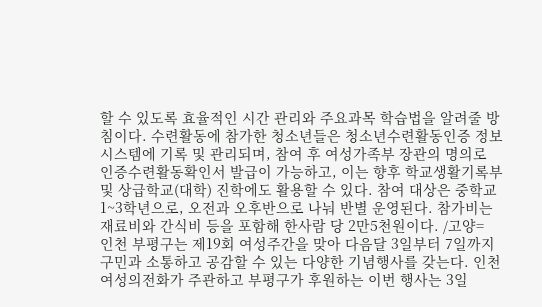할 수 있도록 효율적인 시간 관리와 주요과목 학습법을 알려줄 방침이다. 수련활동에 참가한 청소년들은 청소년수련활동인증 정보시스템에 기록 및 관리되며, 참여 후 여성가족부 장관의 명의로 인증수련활동확인서 발급이 가능하고, 이는 향후 학교생활기록부 및 상급학교(대학) 진학에도 활용할 수 있다. 참여 대상은 중학교 1~3학년으로, 오전과 오후반으로 나눠 반별 운영된다. 참가비는 재료비와 간식비 등을 포함해 한사람 당 2만5천원이다. /고양=
인천 부평구는 제19회 여성주간을 맞아 다음달 3일부터 7일까지 구민과 소통하고 공감할 수 있는 다양한 기념행사를 갖는다. 인천여성의전화가 주관하고 부평구가 후원하는 이번 행사는 3일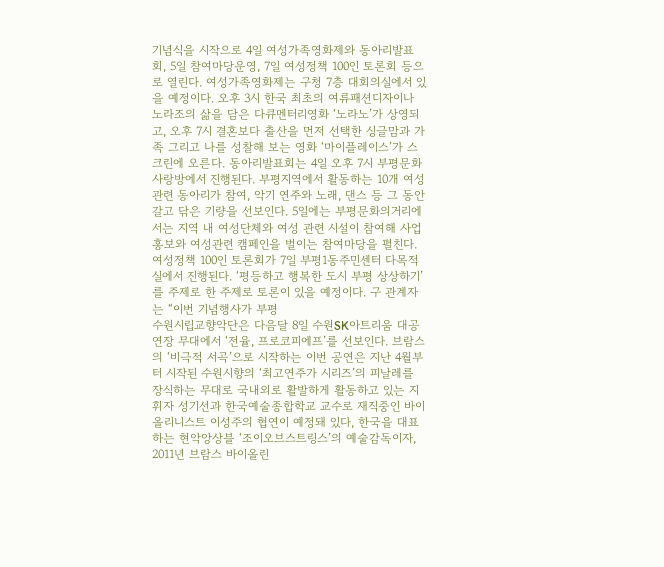기념식을 시작으로 4일 여성가족영화제와 동아리발표회, 5일 참여마당운영, 7일 여성정책 100인 토론회 등으로 열린다. 여성가족영화제는 구청 7층 대회의실에서 있을 예정이다. 오후 3시 한국 최초의 여류패션디자이나 노라조의 삶을 담은 다큐멘터리영화 ‘노라노’가 상영되고, 오후 7시 결혼보다 출산을 먼저 선택한 싱글맘과 가족 그리고 나를 성찰해 보는 영화 ‘마이플레이스’가 스크린에 오른다. 동아리발표회는 4일 오후 7시 부평문화사랑방에서 진행된다. 부평지역에서 활동하는 10개 여성관련 동아리가 참여, 악기 연주와 노래, 댄스 등 그 동안 갈고 닦은 기량을 선보인다. 5일에는 부평문화의거리에서는 지역 내 여성단체와 여성 관련 시설이 참여해 사업 홍보와 여성관련 캠페인을 벌이는 참여마당을 펼친다. 여성정책 100인 토론회가 7일 부평1동주민센터 다목적실에서 진행된다. ‘평등하고 행복한 도시 부평 상상하기’를 주제로 한 주제로 토론이 있을 예정이다. 구 관계자는 “이번 기념행사가 부평
수원시립교향악단은 다음달 8일 수원SK아트리움 대공연장 무대에서 ‘전율, 프로코피에프’를 선보인다. 브람스의 ‘비극적 서곡’으로 시작하는 이번 공연은 지난 4월부터 시작된 수원시향의 ‘최고연주가 시리즈’의 피날레를 장식하는 무대로 국내외로 활발하게 활동하고 있는 지휘자 성기선과 한국예술종합학교 교수로 재직중인 바이올리니스트 이성주의 협연이 예정돼 있다, 한국을 대표하는 현악앙상블 ‘조이오브스트링스’의 예술감독이자, 2011년 브람스 바이올린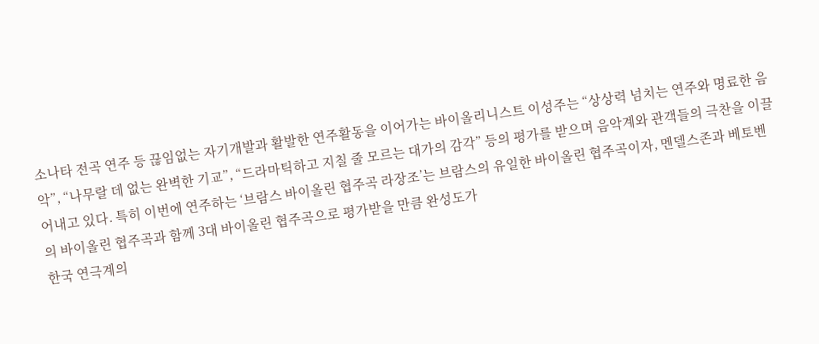소나타 전곡 연주 등 끊임없는 자기개발과 활발한 연주활동을 이어가는 바이올리니스트 이성주는 “상상력 넘치는 연주와 명료한 음악”, “나무랄 데 없는 완벽한 기교”, “드라마틱하고 지칠 줄 모르는 대가의 감각” 등의 평가를 받으며 음악계와 관객들의 극찬을 이끌어내고 있다. 특히 이번에 연주하는 ‘브람스 바이올린 협주곡 라장조’는 브람스의 유일한 바이올린 협주곡이자, 멘델스존과 베토벤의 바이올린 협주곡과 함께 3대 바이올린 협주곡으로 평가받을 만큼 완성도가
한국 연극계의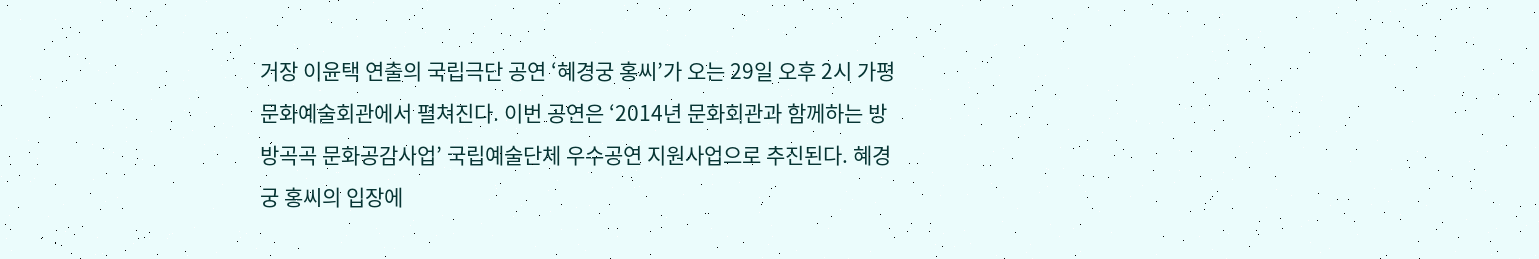거장 이윤택 연출의 국립극단 공연 ‘혜경궁 홍씨’가 오는 29일 오후 2시 가평문화예술회관에서 펼쳐진다. 이번 공연은 ‘2014년 문화회관과 함께하는 방방곡곡 문화공감사업’ 국립예술단체 우수공연 지원사업으로 추진된다. 혜경궁 홍씨의 입장에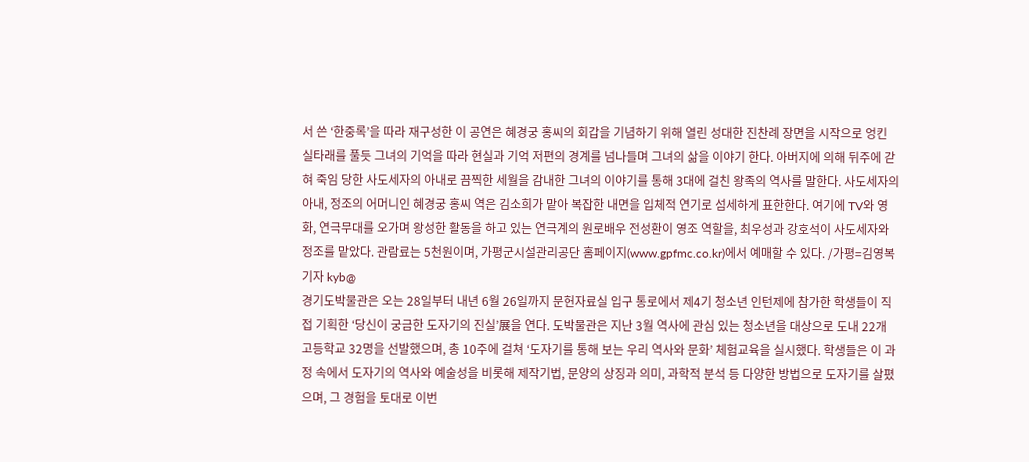서 쓴 ‘한중록’을 따라 재구성한 이 공연은 혜경궁 홍씨의 회갑을 기념하기 위해 열린 성대한 진찬례 장면을 시작으로 엉킨 실타래를 풀듯 그녀의 기억을 따라 현실과 기억 저편의 경계를 넘나들며 그녀의 삶을 이야기 한다. 아버지에 의해 뒤주에 갇혀 죽임 당한 사도세자의 아내로 끔찍한 세월을 감내한 그녀의 이야기를 통해 3대에 걸친 왕족의 역사를 말한다. 사도세자의 아내, 정조의 어머니인 혜경궁 홍씨 역은 김소희가 맡아 복잡한 내면을 입체적 연기로 섬세하게 표한한다. 여기에 TV와 영화, 연극무대를 오가며 왕성한 활동을 하고 있는 연극계의 원로배우 전성환이 영조 역할을, 최우성과 강호석이 사도세자와 정조를 맡았다. 관람료는 5천원이며, 가평군시설관리공단 홈페이지(www.gpfmc.co.kr)에서 예매할 수 있다. /가평=김영복기자 kyb@
경기도박물관은 오는 28일부터 내년 6월 26일까지 문헌자료실 입구 통로에서 제4기 청소년 인턴제에 참가한 학생들이 직접 기획한 ‘당신이 궁금한 도자기의 진실’展을 연다. 도박물관은 지난 3월 역사에 관심 있는 청소년을 대상으로 도내 22개 고등학교 32명을 선발했으며, 총 10주에 걸쳐 ‘도자기를 통해 보는 우리 역사와 문화’ 체험교육을 실시했다. 학생들은 이 과정 속에서 도자기의 역사와 예술성을 비롯해 제작기법, 문양의 상징과 의미, 과학적 분석 등 다양한 방법으로 도자기를 살폈으며, 그 경험을 토대로 이번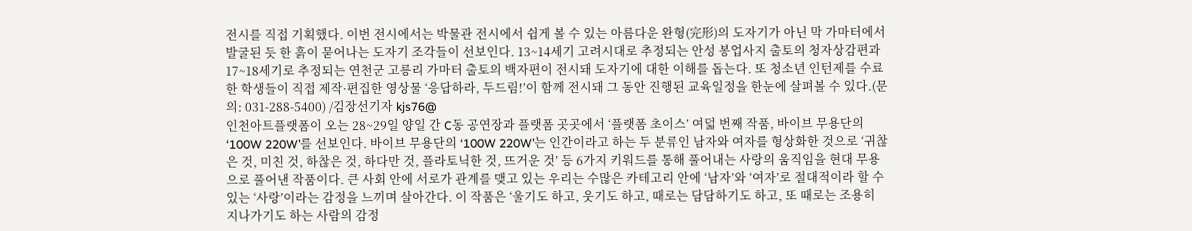전시를 직접 기획했다. 이번 전시에서는 박물관 전시에서 쉽게 볼 수 있는 아름다운 완형(完形)의 도자기가 아닌 막 가마터에서 발굴된 듯 한 흙이 묻어나는 도자기 조각들이 선보인다. 13~14세기 고려시대로 추정되는 안성 봉업사지 출토의 청자상감편과 17~18세기로 추정되는 연천군 고릉리 가마터 출토의 백자편이 전시돼 도자기에 대한 이해를 돕는다. 또 청소년 인턴제를 수료한 학생들이 직접 제작·편집한 영상물 ‘응답하라, 두드림!’이 함께 전시돼 그 동안 진행된 교육일정을 한눈에 살펴볼 수 있다.(문의: 031-288-5400) /김장선기자 kjs76@
인천아트플랫폼이 오는 28~29일 양일 간 C동 공연장과 플랫폼 곳곳에서 ‘플랫폼 초이스’ 여덟 번째 작품, 바이브 무용단의 ‘100W 220W’를 선보인다. 바이브 무용단의 ‘100W 220W’는 인간이라고 하는 두 분류인 남자와 여자를 형상화한 것으로 ‘귀찮은 것, 미친 것, 하찮은 것, 하다만 것, 플라토닉한 것, 뜨거운 것’ 등 6가지 키워드를 통해 풀어내는 사랑의 움직임을 현대 무용으로 풀어낸 작품이다. 큰 사회 안에 서로가 관계를 맺고 있는 우리는 수많은 카테고리 안에 ‘남자’와 ‘여자’로 절대적이라 할 수 있는 ‘사랑’이라는 감정을 느끼며 살아간다. 이 작품은 ‘울기도 하고, 웃기도 하고, 때로는 담담하기도 하고, 또 때로는 조용히 지나가기도 하는 사람의 감정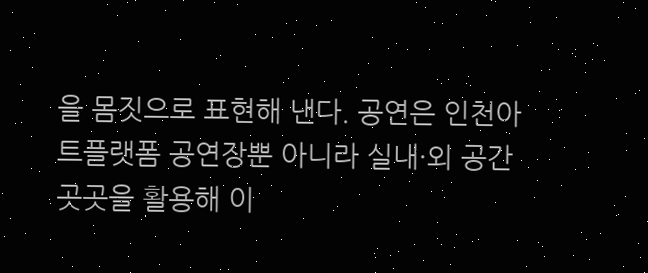을 몸짓으로 표현해 낸다. 공연은 인천아트플랫폼 공연장뿐 아니라 실내·외 공간 곳곳을 활용해 이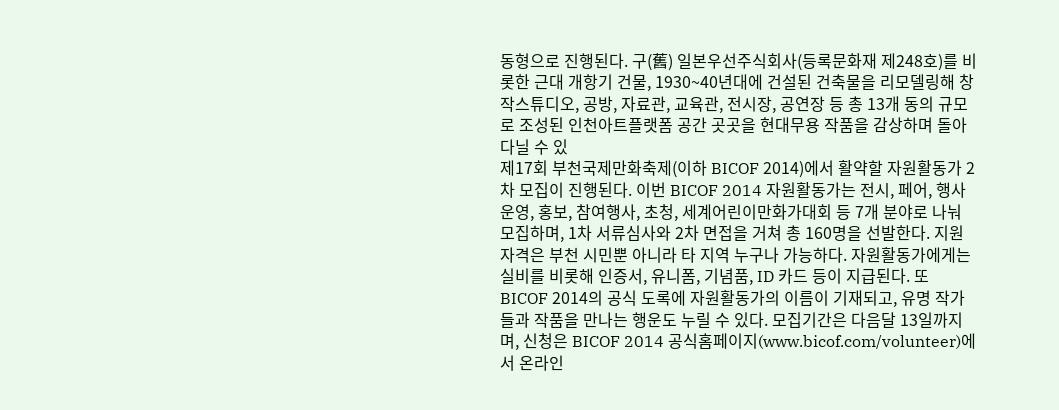동형으로 진행된다. 구(舊) 일본우선주식회사(등록문화재 제248호)를 비롯한 근대 개항기 건물, 1930~40년대에 건설된 건축물을 리모델링해 창작스튜디오, 공방, 자료관, 교육관, 전시장, 공연장 등 총 13개 동의 규모로 조성된 인천아트플랫폼 공간 곳곳을 현대무용 작품을 감상하며 돌아다닐 수 있
제17회 부천국제만화축제(이하 BICOF 2014)에서 활약할 자원활동가 2차 모집이 진행된다. 이번 BICOF 2014 자원활동가는 전시, 페어, 행사운영, 홍보, 참여행사, 초청, 세계어린이만화가대회 등 7개 분야로 나눠 모집하며, 1차 서류심사와 2차 면접을 거쳐 총 160명을 선발한다. 지원자격은 부천 시민뿐 아니라 타 지역 누구나 가능하다. 자원활동가에게는 실비를 비롯해 인증서, 유니폼, 기념품, ID 카드 등이 지급된다. 또 BICOF 2014의 공식 도록에 자원활동가의 이름이 기재되고, 유명 작가들과 작품을 만나는 행운도 누릴 수 있다. 모집기간은 다음달 13일까지며, 신청은 BICOF 2014 공식홈페이지(www.bicof.com/volunteer)에서 온라인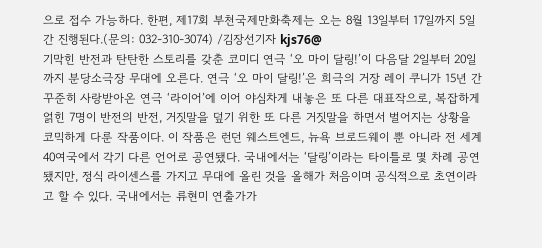으로 접수 가능하다. 한편, 제17회 부천국제만화축제는 오는 8월 13일부터 17일까지 5일간 진행된다.(문의: 032-310-3074) /김장선기자 kjs76@
기막힌 반전과 탄탄한 스토리를 갖춘 코미디 연극 ‘오 마이 달링!’이 다음달 2일부터 20일까지 분당소극장 무대에 오른다. 연극 ‘오 마이 달링!’은 희극의 거장 레이 쿠니가 15년 간 꾸준히 사랑받아온 연극 ‘라이어’에 이어 야심차게 내놓은 또 다른 대표작으로, 복잡하게 얽힌 7명이 반전의 반전, 거짓말을 덮기 위한 또 다른 거짓말을 하면서 벌어지는 상황을 코믹하게 다룬 작품이다. 이 작품은 런던 웨스트엔드, 뉴욕 브로드웨이 뿐 아니라 전 세계 40여국에서 각기 다른 언어로 공연됐다. 국내에서는 ‘달링’이라는 타이틀로 몇 차례 공연됐지만, 정식 라이센스를 가지고 무대에 올린 것을 올해가 처음이며 공식적으로 초연이라고 할 수 있다. 국내에서는 류현미 연출가가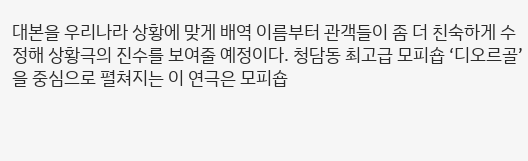대본을 우리나라 상황에 맞게 배역 이름부터 관객들이 좀 더 친숙하게 수정해 상황극의 진수를 보여줄 예정이다. 청담동 최고급 모피숍 ‘디오르골’을 중심으로 펼쳐지는 이 연극은 모피숍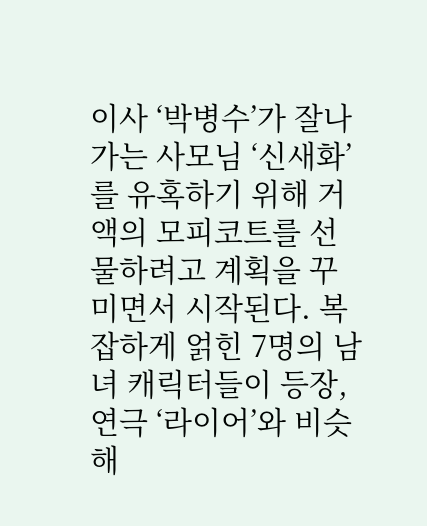이사 ‘박병수’가 잘나가는 사모님 ‘신새화’를 유혹하기 위해 거액의 모피코트를 선물하려고 계획을 꾸미면서 시작된다. 복잡하게 얽힌 7명의 남녀 캐릭터들이 등장, 연극 ‘라이어’와 비슷해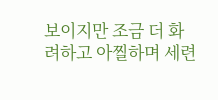보이지만 조금 더 화려하고 아찔하며 세련